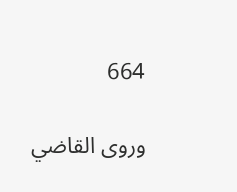664

وروى القاضي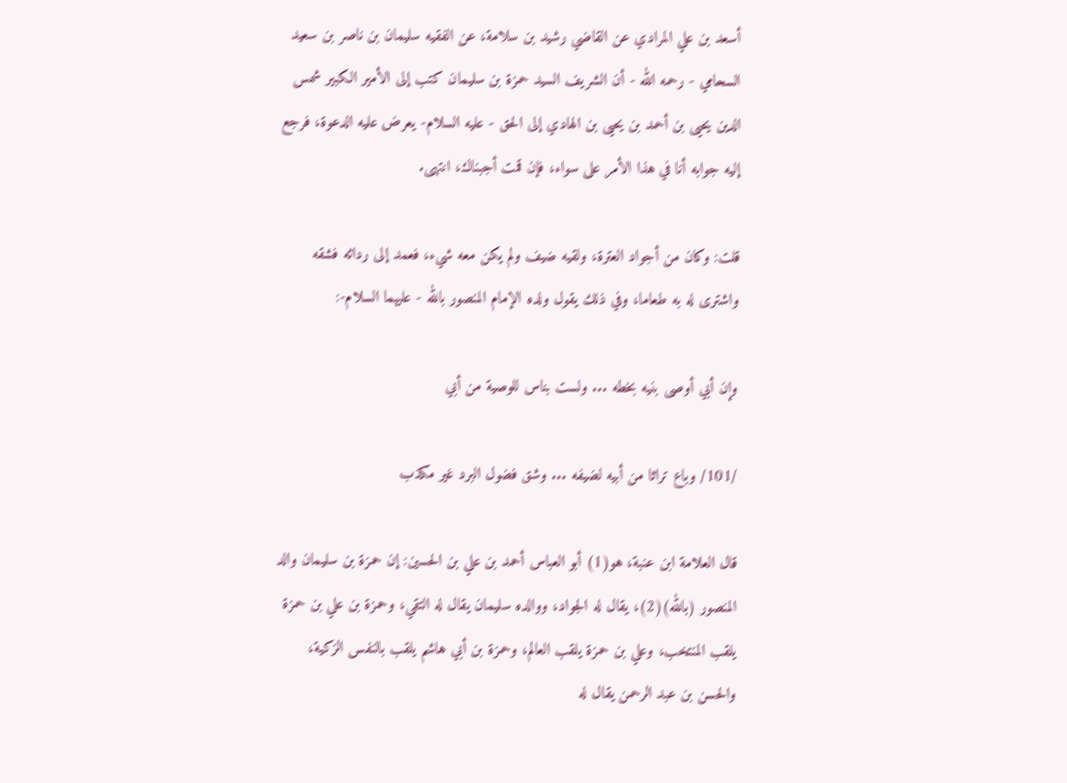أسعد بن علي المرادي عن القاضي رشيد بن سلامة، عن الفقيه سليمان بن ناصر بن سعيد السحامي - رحمه الله - أن الشريف السيد حمزة بن سليمان كتب إلى الأمير الكبير شمس الدين يحيى بن أحمد بن يحيى بن الهادي إلى الحق - عليه السلام- يعرض عليه الدعوة، فرجع إليه جوابه أنا في هذا الأمر على سواء، فإن قمت أجبناك، انتهى.

قلت: وكان من أجواد العترة، ولقيه ضيف ولم يكن معه شيء، فعمد إلى ردائه فشقه واشترى له به طعاما، وفي ذلك يقول ولده الإمام المنصور بالله - عليهما السلام-:

وإن أبي أوصى بنيه بخطه ... ولست بناس للوصية من أبي

/101/ وباع تراثا من أبيه لضيفه ... وشق فضول البرد غير مكذب

قال العلامة ابن عنبة، هو(1) أبو العباس أحمد بن علي بن الحسين: إن حمزة بن سليمان والد المنصور (بالله)(2)، يقال له الجواد، ووالده سليمان يقال له التقي، وحمزة بن علي بن حمزة يلقب المنتخب، وعلي بن حمزة يلقب العالم، وحمزة بن أبي هاشم يلقب بالنفس الزكية، والحسن بن عبد الرحمن يقال له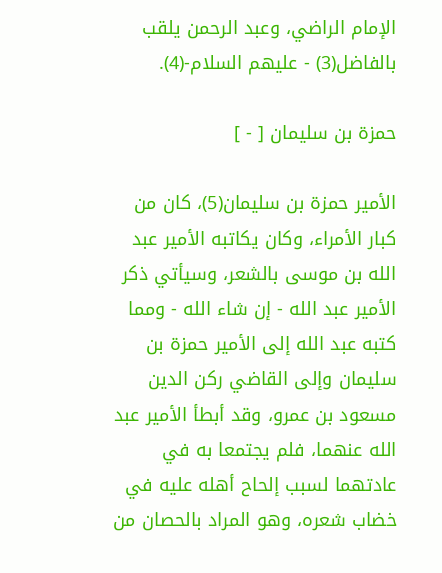الإمام الراضي، وعبد الرحمن يلقب بالفاضل(3) - عليهم السلام-(4).

حمزة بن سليمان [ - ]

الأمير حمزة بن سليمان(5)، كان من كبار الأمراء، وكان يكاتبه الأمير عبد الله بن موسى بالشعر، وسيأتي ذكر الأمير عبد الله - إن شاء الله - ومما كتبه عبد الله إلى الأمير حمزة بن سليمان وإلى القاضي ركن الدين مسعود بن عمرو، وقد أبطأ الأمير عبد الله عنهما، فلم يجتمعا به في عادتهما لسبب إلحاح أهله عليه في خضاب شعره، وهو المراد بالحصان من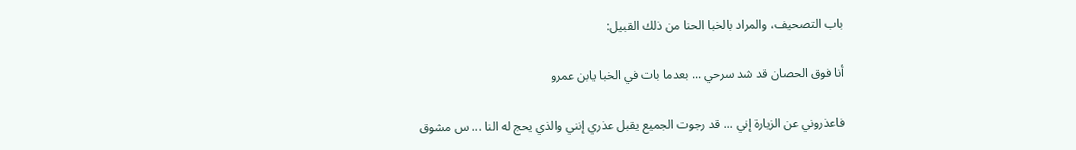باب التصحيف، والمراد بالخبا الحنا من ذلك القبيل:

أنا فوق الحصان قد شد سرحي ... بعدما بات في الخبا يابن عمرو

فاعذروني عن الزيارة إني ... قد رجوت الجميع يقبل عذري إنني والذي يحج له النا ... س مشوق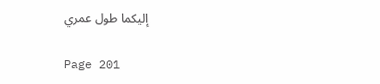إليكما طول عمري

Page 201